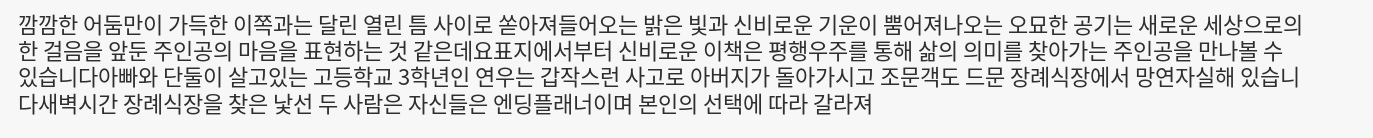깜깜한 어둠만이 가득한 이쪽과는 달린 열린 틈 사이로 쏟아져들어오는 밝은 빛과 신비로운 기운이 뿜어져나오는 오묘한 공기는 새로운 세상으로의 한 걸음을 앞둔 주인공의 마음을 표현하는 것 같은데요표지에서부터 신비로운 이책은 평행우주를 통해 삶의 의미를 찾아가는 주인공을 만나볼 수 있습니다아빠와 단둘이 살고있는 고등학교 3학년인 연우는 갑작스런 사고로 아버지가 돌아가시고 조문객도 드문 장례식장에서 망연자실해 있습니다새벽시간 장례식장을 찾은 낯선 두 사람은 자신들은 엔딩플래너이며 본인의 선택에 따라 갈라져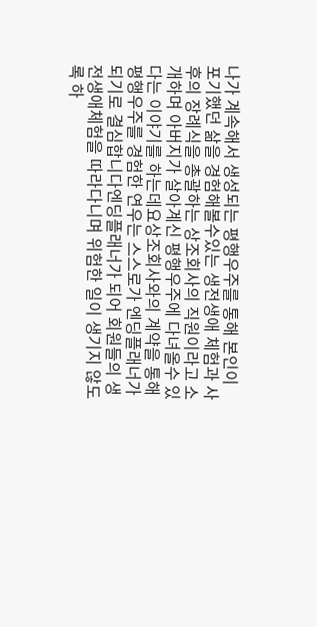나가 계속해서 생성되는 평행우주를 통해 본인이 포기했던 삶을 경험해볼수있는 생전생애 체험과 사후의 장례식을 총괄하는 상조회사의 직원이라고 소개하며 아버지가 살아계신 평행우주에 다녀올수 있다는 이야기를 하는데요상조회사와의 계약을 통해 평행우주를 경험한 연우는 스스로가 엔딩플래너가 되기로 결심합니다엔딩플래너가 되어 회원들의 생전생애체험을 따라다니며 위험한 일이 생기지 않도록 하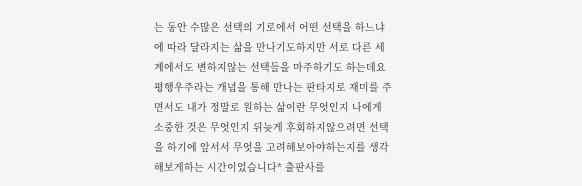는 동안 수많은 선택의 기로에서 어떤 선택을 하느냐에 따라 달라지는 삶을 만나기도하지만 서로 다른 세계에서도 변하지않는 선택들을 마주하기도 하는데요평행우주라는 개념을 통해 만나는 판타지로 재미를 주면서도 내가 정말로 원하는 삶이란 무엇인지 나에게 소중한 것은 무엇인지 뒤늦게 후회하지않으려면 선택을 하기에 앞서서 무엇을 고려해보아야하는지를 생각해보게하는 시간이었습니다* 출판사를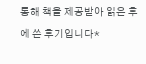통해 책을 제공받아 읽은 후에 쓴 후기입니다*